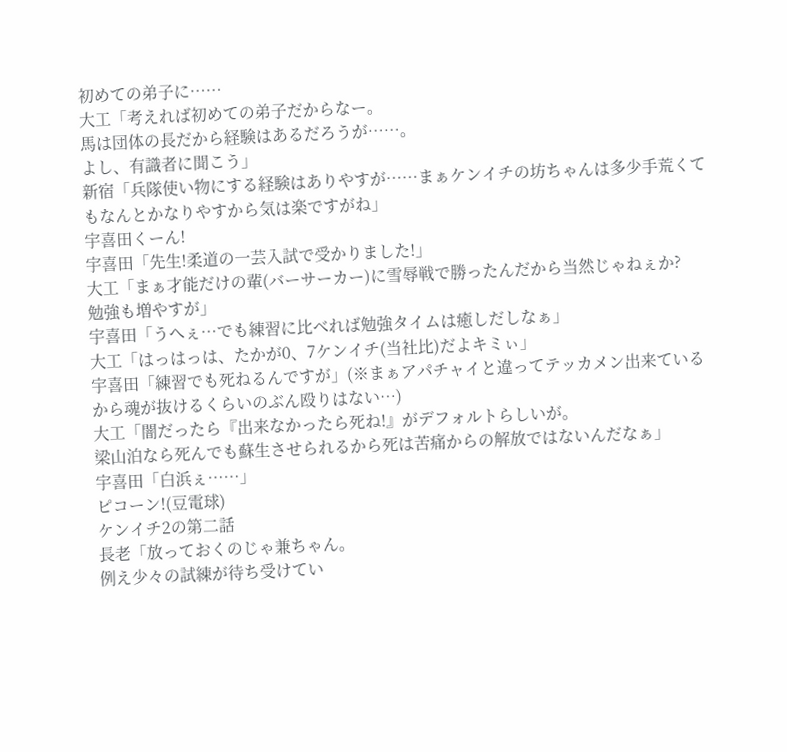初めての弟子に……
大工「考えれば初めての弟子だからなー。
馬は団体の長だから経験はあるだろうが……。
よし、有識者に聞こう」
新宿「兵隊使い物にする経験はありやすが……まぁケンイチの坊ちゃんは多少手荒くてもなんとかなりやすから気は楽ですがね」
宇喜田くーん!
宇喜田「先生!柔道の一芸入試で受かりました!」
大工「まぁ才能だけの輩(バーサーカー)に雪辱戦で勝ったんだから当然じゃねぇか?
勉強も増やすが」
宇喜田「うへぇ…でも練習に比べれば勉強タイムは癒しだしなぁ」
大工「はっはっは、たかが0、7ケンイチ(当社比)だよキミぃ」
宇喜田「練習でも死ねるんですが」(※まぁアパチャイと違ってテッカメン出来ているから魂が抜けるくらいのぶん殴りはない…)
大工「闇だったら『出来なかったら死ね!』がデフォルトらしいが。
梁山泊なら死んでも蘇生させられるから死は苦痛からの解放ではないんだなぁ」
宇喜田「白浜ぇ……」
ピコーン!(豆電球)
ケンイチ2の第二話
長老「放っておくのじゃ兼ちゃん。
例え少々の試練が待ち受けてい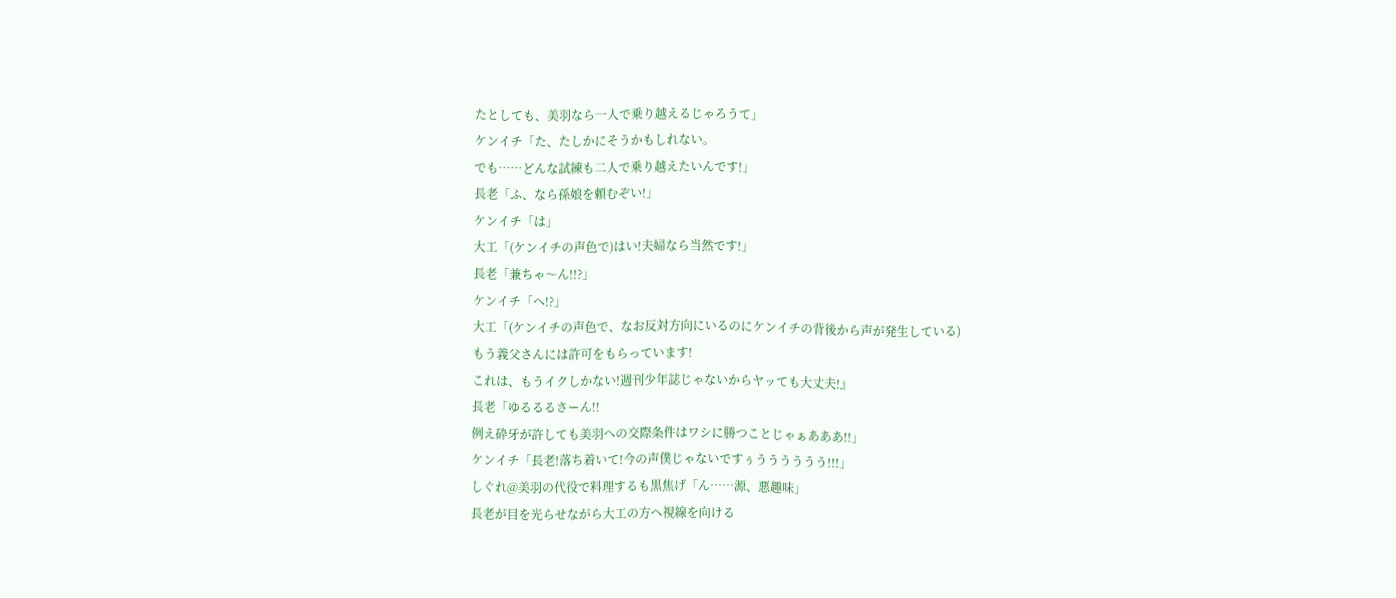たとしても、美羽なら一人で乗り越えるじゃろうて」
ケンイチ「た、たしかにそうかもしれない。
でも……どんな試練も二人で乗り越えたいんです!」
長老「ふ、なら孫娘を頼むぞい!」
ケンイチ「は」
大工「(ケンイチの声色で)はい!夫婦なら当然です!」
長老「兼ちゃ〜ん!!?」
ケンイチ「へ!?」
大工「(ケンイチの声色で、なお反対方向にいるのにケンイチの背後から声が発生している)
もう義父さんには許可をもらっています!
これは、もうイクしかない!週刊少年誌じゃないからヤッても大丈夫!』
長老「ゆるるるさーん!!
例え砕牙が許しても美羽への交際条件はワシに勝つことじゃぁあああ!!」
ケンイチ「長老!落ち着いて!今の声僕じゃないですぅうううううう!!!」
しぐれ@美羽の代役で料理するも黒焦げ「ん……源、悪趣味」
長老が目を光らせながら大工の方へ視線を向ける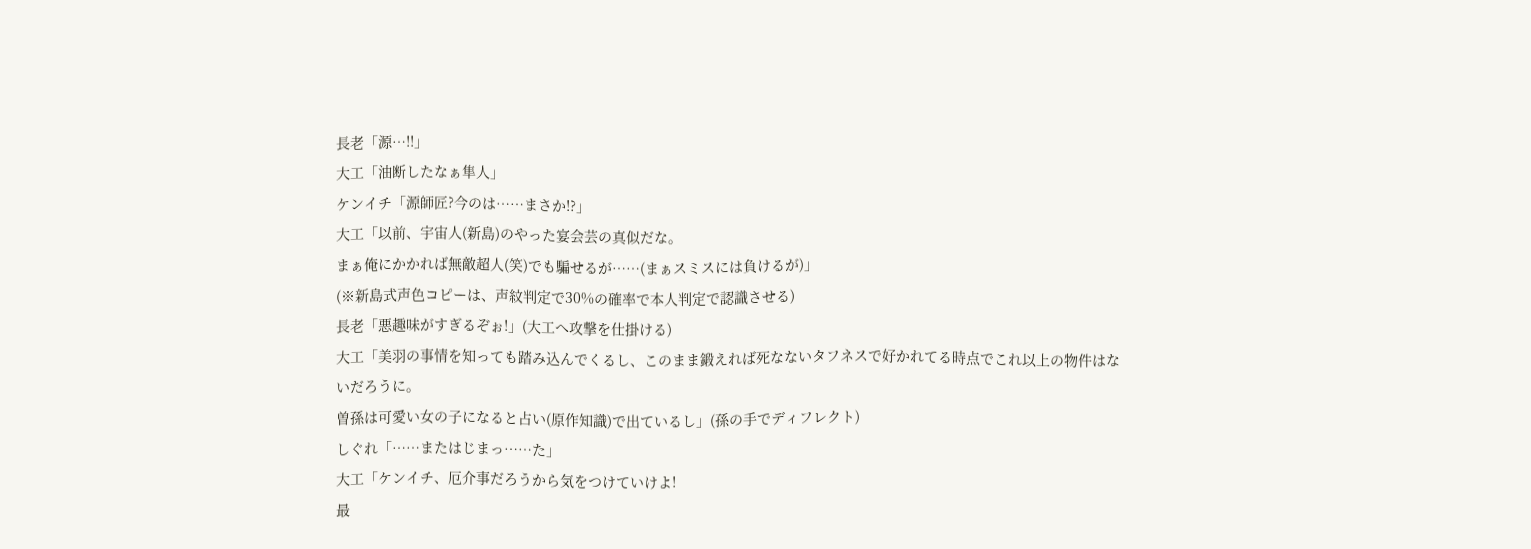長老「源…!!」
大工「油断したなぁ隼人」
ケンイチ「源師匠?今のは……まさか!?」
大工「以前、宇宙人(新島)のやった宴会芸の真似だな。
まぁ俺にかかれば無敵超人(笑)でも騙せるが……(まぁスミスには負けるが)」
(※新島式声色コピーは、声紋判定で30%の確率で本人判定で認識させる)
長老「悪趣味がすぎるぞぉ!」(大工へ攻撃を仕掛ける)
大工「美羽の事情を知っても踏み込んでくるし、このまま鍛えれば死なないタフネスで好かれてる時点でこれ以上の物件はないだろうに。
曽孫は可愛い女の子になると占い(原作知識)で出ているし」(孫の手でディフレクト)
しぐれ「……またはじまっ……た」
大工「ケンイチ、厄介事だろうから気をつけていけよ!
最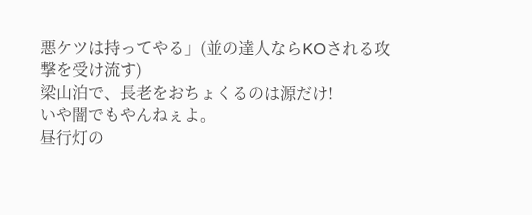悪ケツは持ってやる」(並の達人ならKOされる攻撃を受け流す)
梁山泊で、長老をおちょくるのは源だけ!
いや闇でもやんねぇよ。
昼行灯の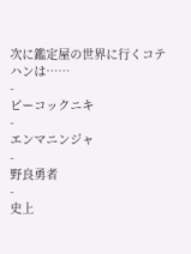次に鑑定屋の世界に行くコテハンは……
-
ピーコックニキ
-
エンマニンジャ
-
野良勇者
-
史上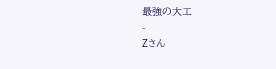最強の大工
-
Zさん